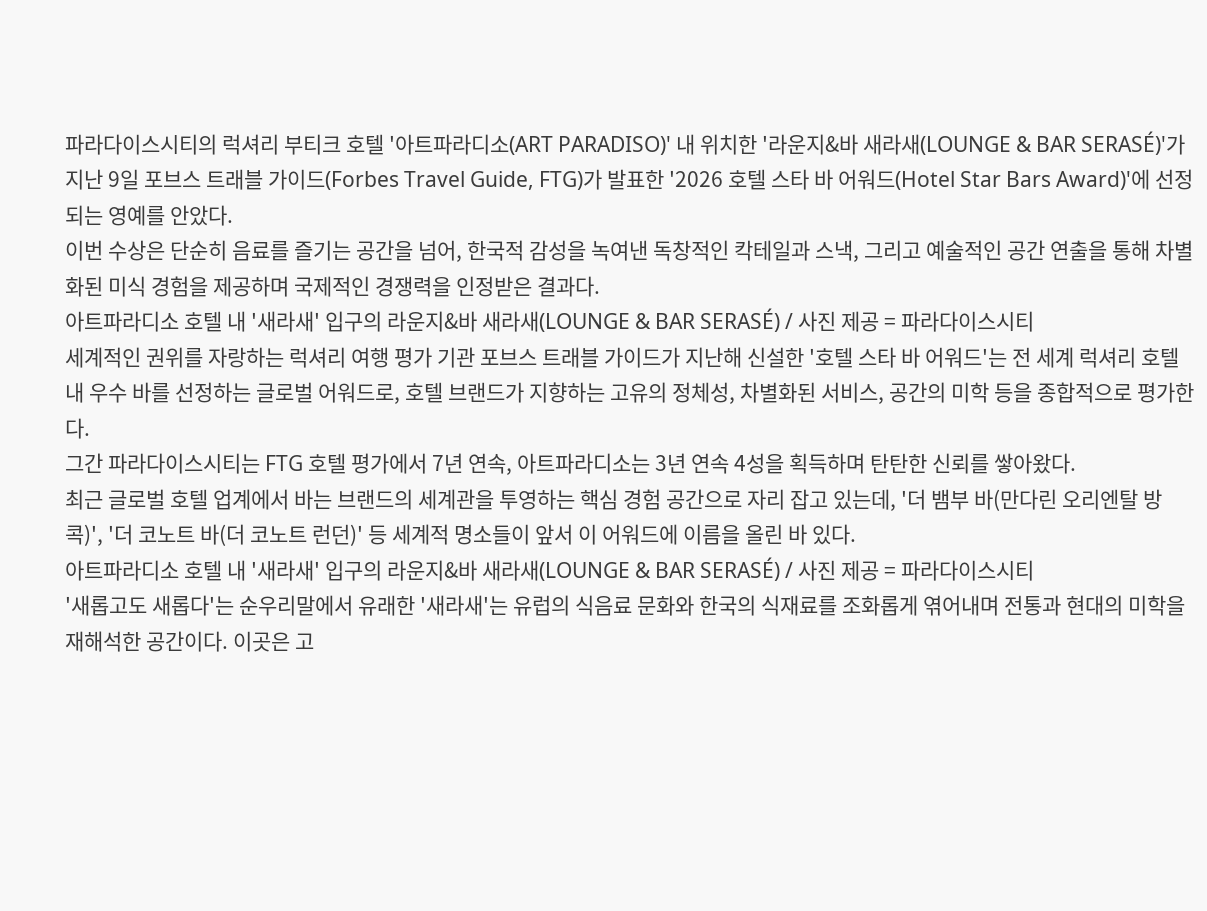파라다이스시티의 럭셔리 부티크 호텔 '아트파라디소(ART PARADISO)' 내 위치한 '라운지&바 새라새(LOUNGE & BAR SERASÉ)'가 지난 9일 포브스 트래블 가이드(Forbes Travel Guide, FTG)가 발표한 '2026 호텔 스타 바 어워드(Hotel Star Bars Award)'에 선정되는 영예를 안았다.
이번 수상은 단순히 음료를 즐기는 공간을 넘어, 한국적 감성을 녹여낸 독창적인 칵테일과 스낵, 그리고 예술적인 공간 연출을 통해 차별화된 미식 경험을 제공하며 국제적인 경쟁력을 인정받은 결과다.
아트파라디소 호텔 내 '새라새' 입구의 라운지&바 새라새(LOUNGE & BAR SERASÉ) / 사진 제공 = 파라다이스시티
세계적인 권위를 자랑하는 럭셔리 여행 평가 기관 포브스 트래블 가이드가 지난해 신설한 '호텔 스타 바 어워드'는 전 세계 럭셔리 호텔 내 우수 바를 선정하는 글로벌 어워드로, 호텔 브랜드가 지향하는 고유의 정체성, 차별화된 서비스, 공간의 미학 등을 종합적으로 평가한다.
그간 파라다이스시티는 FTG 호텔 평가에서 7년 연속, 아트파라디소는 3년 연속 4성을 획득하며 탄탄한 신뢰를 쌓아왔다.
최근 글로벌 호텔 업계에서 바는 브랜드의 세계관을 투영하는 핵심 경험 공간으로 자리 잡고 있는데, '더 뱀부 바(만다린 오리엔탈 방콕)', '더 코노트 바(더 코노트 런던)' 등 세계적 명소들이 앞서 이 어워드에 이름을 올린 바 있다.
아트파라디소 호텔 내 '새라새' 입구의 라운지&바 새라새(LOUNGE & BAR SERASÉ) / 사진 제공 = 파라다이스시티
'새롭고도 새롭다'는 순우리말에서 유래한 '새라새'는 유럽의 식음료 문화와 한국의 식재료를 조화롭게 엮어내며 전통과 현대의 미학을 재해석한 공간이다. 이곳은 고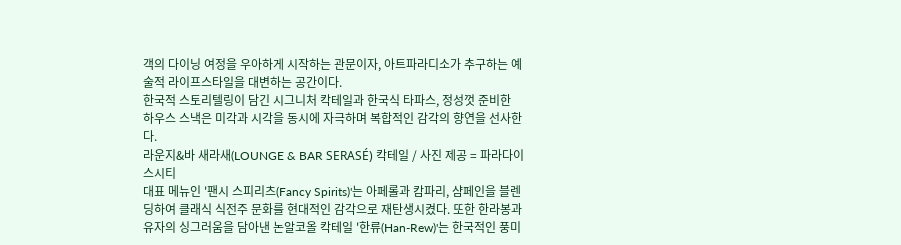객의 다이닝 여정을 우아하게 시작하는 관문이자, 아트파라디소가 추구하는 예술적 라이프스타일을 대변하는 공간이다.
한국적 스토리텔링이 담긴 시그니처 칵테일과 한국식 타파스, 정성껏 준비한 하우스 스낵은 미각과 시각을 동시에 자극하며 복합적인 감각의 향연을 선사한다.
라운지&바 새라새(LOUNGE & BAR SERASÉ) 칵테일 / 사진 제공 = 파라다이스시티
대표 메뉴인 '팬시 스피리츠(Fancy Spirits)'는 아페롤과 캄파리, 샴페인을 블렌딩하여 클래식 식전주 문화를 현대적인 감각으로 재탄생시켰다. 또한 한라봉과 유자의 싱그러움을 담아낸 논알코올 칵테일 '한류(Han-Rew)'는 한국적인 풍미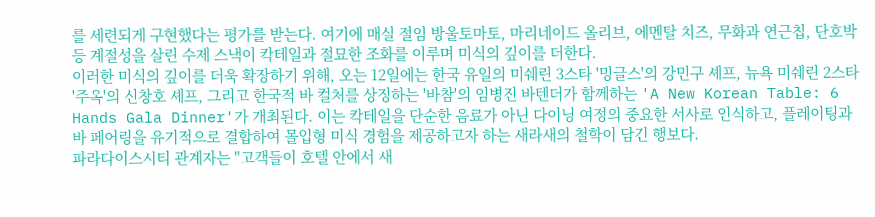를 세련되게 구현했다는 평가를 받는다. 여기에 매실 절임 방울토마토, 마리네이드 올리브, 에멘탈 치즈, 무화과 연근칩, 단호박 등 계절성을 살린 수제 스낵이 칵테일과 절묘한 조화를 이루며 미식의 깊이를 더한다.
이러한 미식의 깊이를 더욱 확장하기 위해, 오는 12일에는 한국 유일의 미쉐린 3스타 '밍글스'의 강민구 셰프, 뉴욕 미쉐린 2스타 '주옥'의 신창호 셰프, 그리고 한국적 바 컬처를 상징하는 '바참'의 임병진 바텐더가 함께하는 'A New Korean Table: 6 Hands Gala Dinner'가 개최된다. 이는 칵테일을 단순한 음료가 아닌 다이닝 여정의 중요한 서사로 인식하고, 플레이팅과 바 페어링을 유기적으로 결합하여 몰입형 미식 경험을 제공하고자 하는 새라새의 철학이 담긴 행보다.
파라다이스시티 관계자는 "고객들이 호텔 안에서 새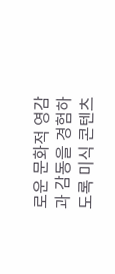로운 문화적 영감과 감동을 경험하도록 미식 콘텐츠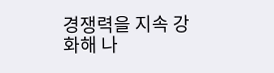경쟁력을 지속 강화해 나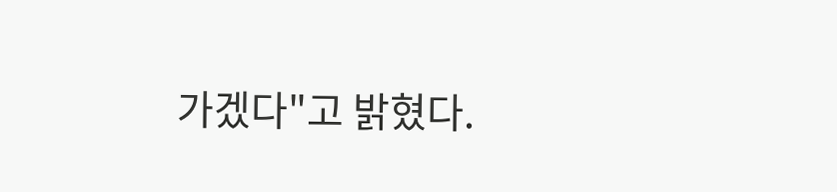가겠다"고 밝혔다.